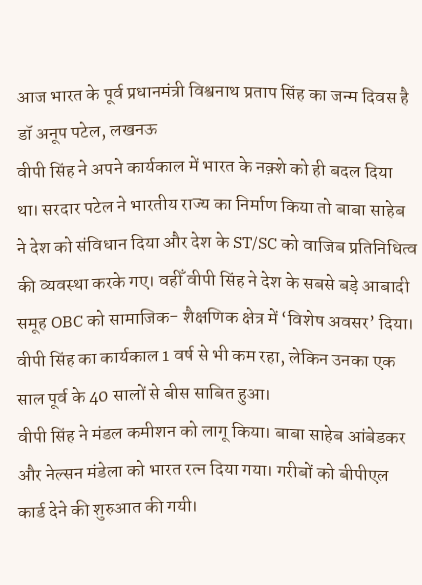आज भारत के पूर्व प्रधानमंत्री विश्वनाथ प्रताप सिंह का जन्म दिवस है
डॉ अनूप पटेल, लखनऊ
वीपी सिंह ने अपने कार्यकाल में भारत के नक़्शे को ही बदल दिया था। सरदार पटेल ने भारतीय राज्य का निर्माण किया तो बाबा साहेब ने देश को संविधान दिया और देश के ST/SC को वाजिब प्रतिनिधित्व की व्यवस्था करके गए। वहीँ वीपी सिंह ने देश के सबसे बड़े आबादी समूह OBC को सामाजिक- शैक्षणिक क्षेत्र में ‘विशेष अवसर’ दिया। वीपी सिंह का कार्यकाल 1 वर्ष से भी कम रहा, लेकिन उनका एक साल पूर्व के 40 सालों से बीस साबित हुआ।
वीपी सिंह ने मंडल कमीशन को लागू किया। बाबा साहेब आंबेडकर और नेल्सन मंडेला को भारत रत्न दिया गया। गरीबों को बीपीएल कार्ड देने की शुरुआत की गयी।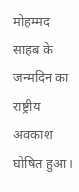मोहम्मद साहब के जन्मदिन का राष्ट्रीय अवकाश घोषित हुआ।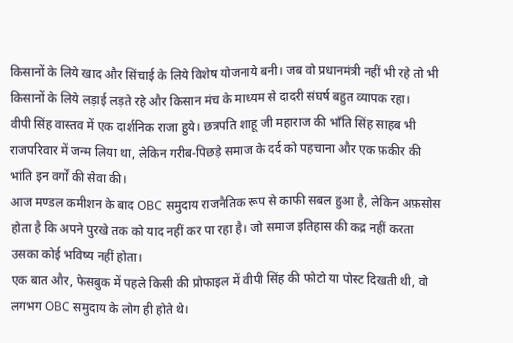किसानों के लिये खाद और सिंचाई के लिये विशेष योजनाये बनी। जब वो प्रधानमंत्री नहीं भी रहे तो भी किसानों के लिये लड़ाई लड़ते रहे और किसान मंच के माध्यम से दादरी संघर्ष बहुत व्यापक रहा।
वीपी सिंह वास्तव में एक दार्शनिक राजा हुये। छत्रपति शाहू जी महाराज की भाँति सिंह साहब भी राजपरिवार में जन्म लिया था, लेकिन गरीब-पिछड़े समाज के दर्द को पहचाना और एक फ़कीर की भांति इन वर्गों की सेवा की।
आज मण्डल कमीशन के बाद OBC समुदाय राजनैतिक रूप से काफी सबल हुआ है, लेकिन अफ़सोस होता है कि अपने पुरखे तक को याद नहीं कर पा रहा है। जो समाज इतिहास की कद्र नहीं करता उसका कोई भविष्य नहीं होता।
एक बात और, फेसबुक में पहले किसी की प्रोफाइल में वीपी सिंह की फोटो या पोस्ट दिखती थी, वो लगभग OBC समुदाय के लोग ही होते थे।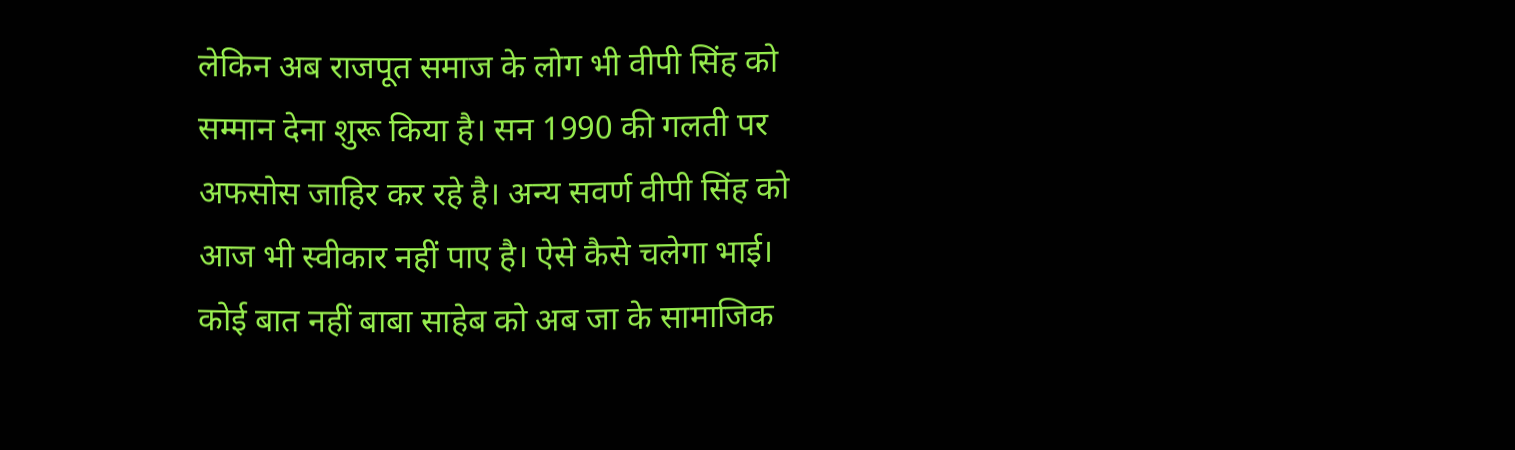लेकिन अब राजपूत समाज के लोग भी वीपी सिंह को सम्मान देना शुरू किया है। सन 1990 की गलती पर अफसोस जाहिर कर रहे है। अन्य सवर्ण वीपी सिंह को आज भी स्वीकार नहीं पाए है। ऐसे कैसे चलेगा भाई।
कोई बात नहीं बाबा साहेब को अब जा के सामाजिक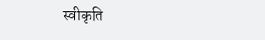स्वीकृति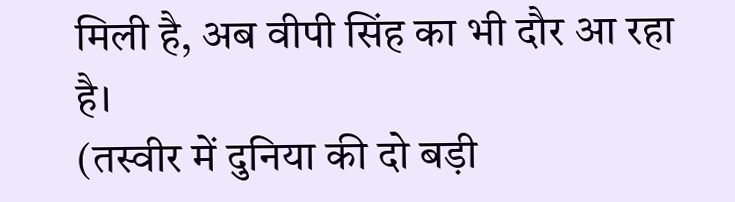मिली है, अब वीपी सिंह का भी दौर आ रहा है।
(तस्वीर में दुनिया की दो बड़ी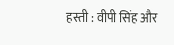हस्ती : वीपी सिंह और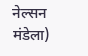नेल्सन मंडेला)